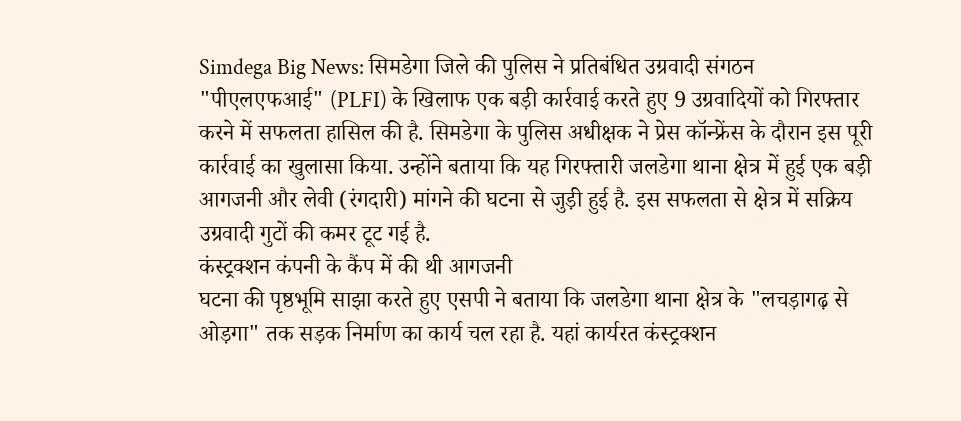Simdega Big News: सिमडेगा जिले की पुलिस ने प्रतिबंधित उग्रवादी संगठन "पीएलएफआई" (PLFI) के खिलाफ एक बड़ी कार्रवाई करते हुए 9 उग्रवादियों को गिरफ्तार करने में सफलता हासिल की है. सिमडेगा के पुलिस अधीक्षक ने प्रेस कॉन्फ्रेंस के दौरान इस पूरी कार्रवाई का खुलासा किया. उन्होंने बताया कि यह गिरफ्तारी जलडेगा थाना क्षेत्र में हुई एक बड़ी आगजनी और लेवी (रंगदारी) मांगने की घटना से जुड़ी हुई है. इस सफलता से क्षेत्र में सक्रिय उग्रवादी गुटों की कमर टूट गई है.
कंस्ट्रक्शन कंपनी के कैंप में की थी आगजनी
घटना की पृष्ठभूमि साझा करते हुए एसपी ने बताया कि जलडेगा थाना क्षेत्र के "लचड़ागढ़ से ओड़गा" तक सड़क निर्माण का कार्य चल रहा है. यहां कार्यरत कंस्ट्रक्शन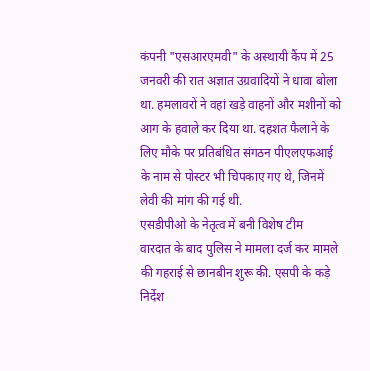कंपनी "एसआरएमवी" के अस्थायी कैंप में 25 जनवरी की रात अज्ञात उग्रवादियों ने धावा बोला था. हमलावरों ने वहां खड़े वाहनों और मशीनों को आग के हवाले कर दिया था. दहशत फैलाने के लिए मौके पर प्रतिबंधित संगठन पीएलएफआई के नाम से पोस्टर भी चिपकाए गए थे, जिनमें लेवी की मांग की गई थी.
एसडीपीओ के नेतृत्व में बनी विशेष टीम
वारदात के बाद पुलिस ने मामला दर्ज कर मामले की गहराई से छानबीन शुरू की. एसपी के कड़े निर्देश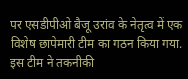पर एसडीपीओ बैजू उरांव के नेतृत्व में एक विशेष छापेमारी टीम का गठन किया गया. इस टीम ने तकनीकी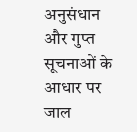अनुसंधान और गुप्त सूचनाओं के आधार पर जाल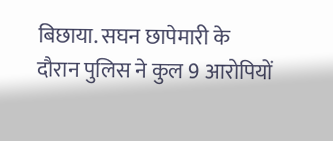बिछाया. सघन छापेमारी के दौरान पुलिस ने कुल 9 आरोपियों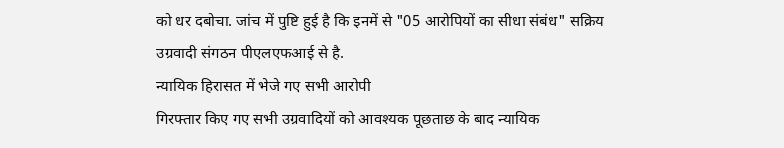को धर दबोचा. जांच में पुष्टि हुई है कि इनमें से "05 आरोपियों का सीधा संबंध" सक्रिय उग्रवादी संगठन पीएलएफआई से है.
न्यायिक हिरासत में भेजे गए सभी आरोपी
गिरफ्तार किए गए सभी उग्रवादियों को आवश्यक पूछताछ के बाद न्यायिक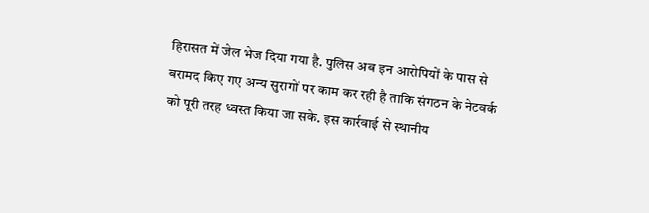हिरासत में जेल भेज दिया गया है. पुलिस अब इन आरोपियों के पास से बरामद किए गए अन्य सुरागों पर काम कर रही है ताकि संगठन के नेटवर्क को पूरी तरह ध्वस्त किया जा सके. इस कार्रवाई से स्थानीय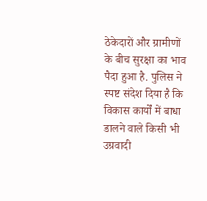ठेकेदारों और ग्रामीणों के बीच सुरक्षा का भाव पैदा हुआ है. पुलिस ने स्पष्ट संदेश दिया है कि विकास कार्यों में बाधा डालने वाले किसी भी उग्रवादी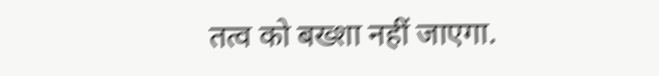तत्व को बख्शा नहीं जाएगा.